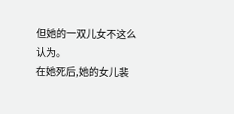但她的一双儿女不这么认为。
在她死后,她的女儿裴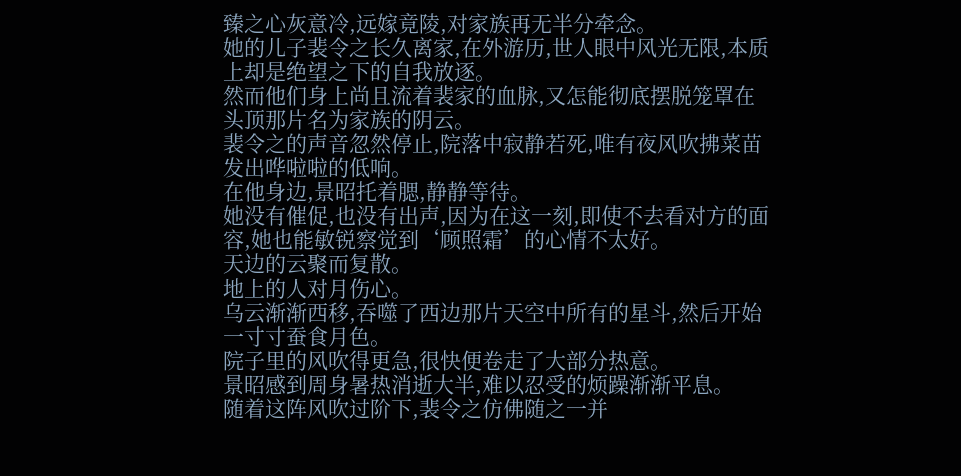臻之心灰意冷,远嫁竟陵,对家族再无半分牵念。
她的儿子裴令之长久离家,在外游历,世人眼中风光无限,本质上却是绝望之下的自我放逐。
然而他们身上尚且流着裴家的血脉,又怎能彻底摆脱笼罩在头顶那片名为家族的阴云。
裴令之的声音忽然停止,院落中寂静若死,唯有夜风吹拂菜苗发出哗啦啦的低响。
在他身边,景昭托着腮,静静等待。
她没有催促,也没有出声,因为在这一刻,即使不去看对方的面容,她也能敏锐察觉到‘顾照霜’的心情不太好。
天边的云聚而复散。
地上的人对月伤心。
乌云渐渐西移,吞噬了西边那片天空中所有的星斗,然后开始一寸寸蚕食月色。
院子里的风吹得更急,很快便卷走了大部分热意。
景昭感到周身暑热消逝大半,难以忍受的烦躁渐渐平息。
随着这阵风吹过阶下,裴令之仿佛随之一并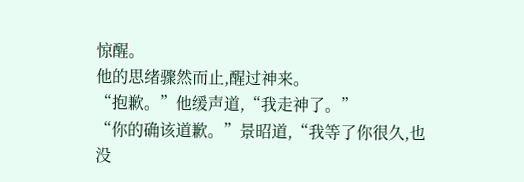惊醒。
他的思绪骤然而止,醒过神来。
“抱歉。”他缓声道,“我走神了。”
“你的确该道歉。”景昭道,“我等了你很久,也没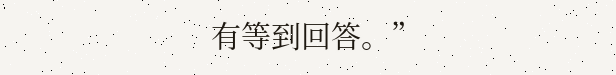有等到回答。”